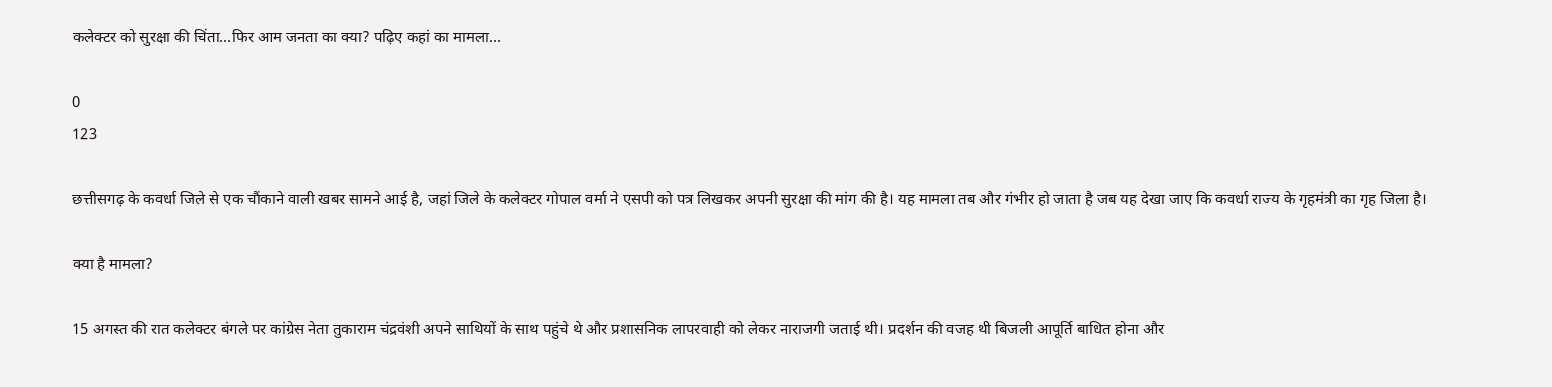कलेक्टर को सुरक्षा की चिंता…फिर आम जनता का क्या? पढ़िए कहां का मामला…

0
123

छत्तीसगढ़ के कवर्धा जिले से एक चौंकाने वाली खबर सामने आई है, जहां जिले के कलेक्टर गोपाल वर्मा ने एसपी को पत्र लिखकर अपनी सुरक्षा की मांग की है। यह मामला तब और गंभीर हो जाता है जब यह देखा जाए कि कवर्धा राज्य के गृहमंत्री का गृह जिला है।

क्या है मामला?

15 अगस्त की रात कलेक्टर बंगले पर कांग्रेस नेता तुकाराम चंद्रवंशी अपने साथियों के साथ पहुंचे थे और प्रशासनिक लापरवाही को लेकर नाराजगी जताई थी। प्रदर्शन की वजह थी बिजली आपूर्ति बाधित होना और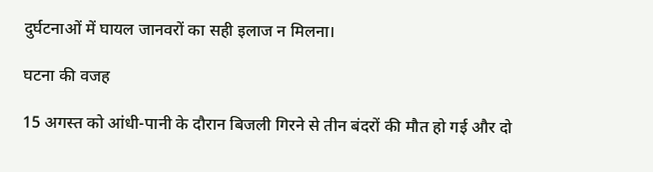दुर्घटनाओं में घायल जानवरों का सही इलाज न मिलना।

घटना की वजह

15 अगस्त को आंधी-पानी के दौरान बिजली गिरने से तीन बंदरों की मौत हो गई और दो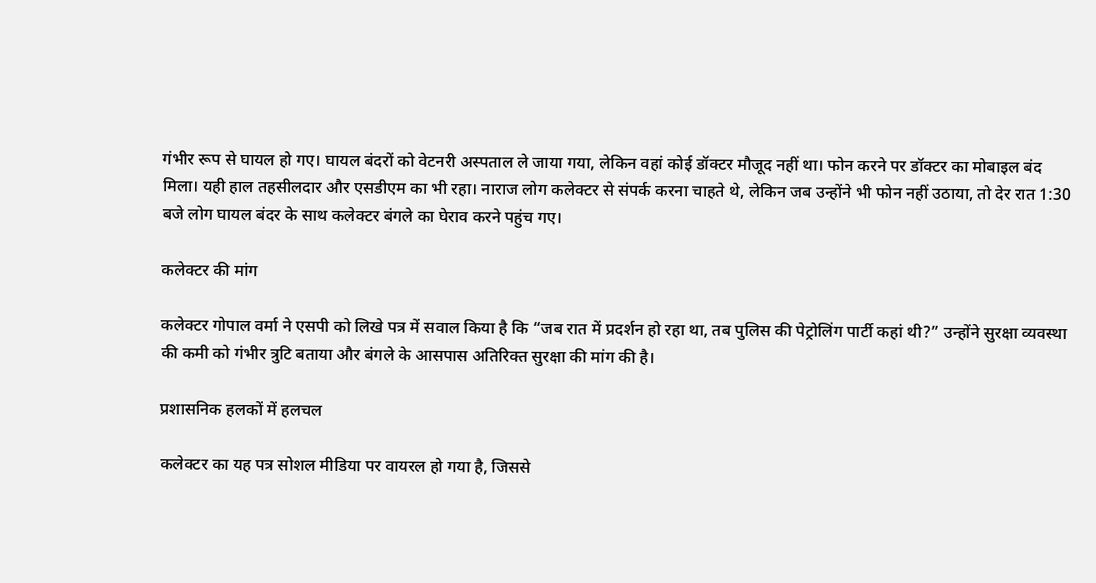गंभीर रूप से घायल हो गए। घायल बंदरों को वेटनरी अस्पताल ले जाया गया, लेकिन वहां कोई डॉक्टर मौजूद नहीं था। फोन करने पर डॉक्टर का मोबाइल बंद मिला। यही हाल तहसीलदार और एसडीएम का भी रहा। नाराज लोग कलेक्टर से संपर्क करना चाहते थे, लेकिन जब उन्होंने भी फोन नहीं उठाया, तो देर रात 1:30 बजे लोग घायल बंदर के साथ कलेक्टर बंगले का घेराव करने पहुंच गए।

कलेक्टर की मांग

कलेक्टर गोपाल वर्मा ने एसपी को लिखे पत्र में सवाल किया है कि “जब रात में प्रदर्शन हो रहा था, तब पुलिस की पेट्रोलिंग पार्टी कहां थी?” उन्होंने सुरक्षा व्यवस्था की कमी को गंभीर त्रुटि बताया और बंगले के आसपास अतिरिक्त सुरक्षा की मांग की है।

प्रशासनिक हलकों में हलचल

कलेक्टर का यह पत्र सोशल मीडिया पर वायरल हो गया है, जिससे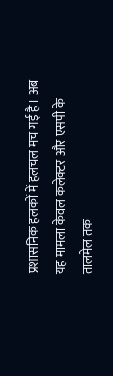प्रशासनिक हलकों में हलचल मच गई है। अब यह मामला केवल कलेक्टर और एसपी के तालमेल तक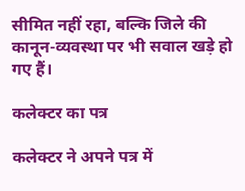सीमित नहीं रहा, बल्कि जिले की कानून-व्यवस्था पर भी सवाल खड़े हो गए हैं।

कलेक्टर का पत्र

कलेक्टर ने अपने पत्र में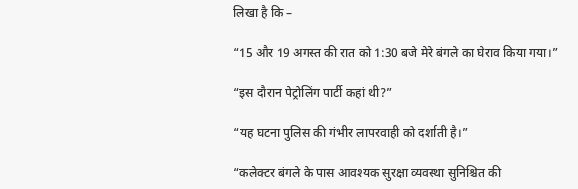लिखा है कि –

“15 और 19 अगस्त की रात को 1:30 बजे मेरे बंगले का घेराव किया गया।”

“इस दौरान पेट्रोलिंग पार्टी कहां थी?”

“यह घटना पुलिस की गंभीर लापरवाही को दर्शाती है।”

“कलेक्टर बंगले के पास आवश्यक सुरक्षा व्यवस्था सुनिश्चित की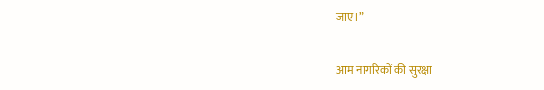जाए।”

आम नागरिकों की सुरक्षा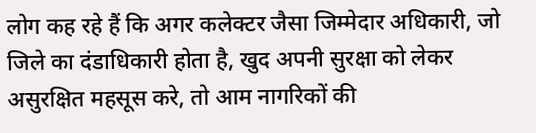लोग कह रहे हैं कि अगर कलेक्टर जैसा जिम्मेदार अधिकारी, जो जिले का दंडाधिकारी होता है, खुद अपनी सुरक्षा को लेकर असुरक्षित महसूस करे, तो आम नागरिकों की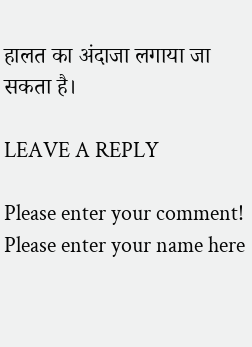हालत का अंदाजा लगाया जा सकता है।

LEAVE A REPLY

Please enter your comment!
Please enter your name here